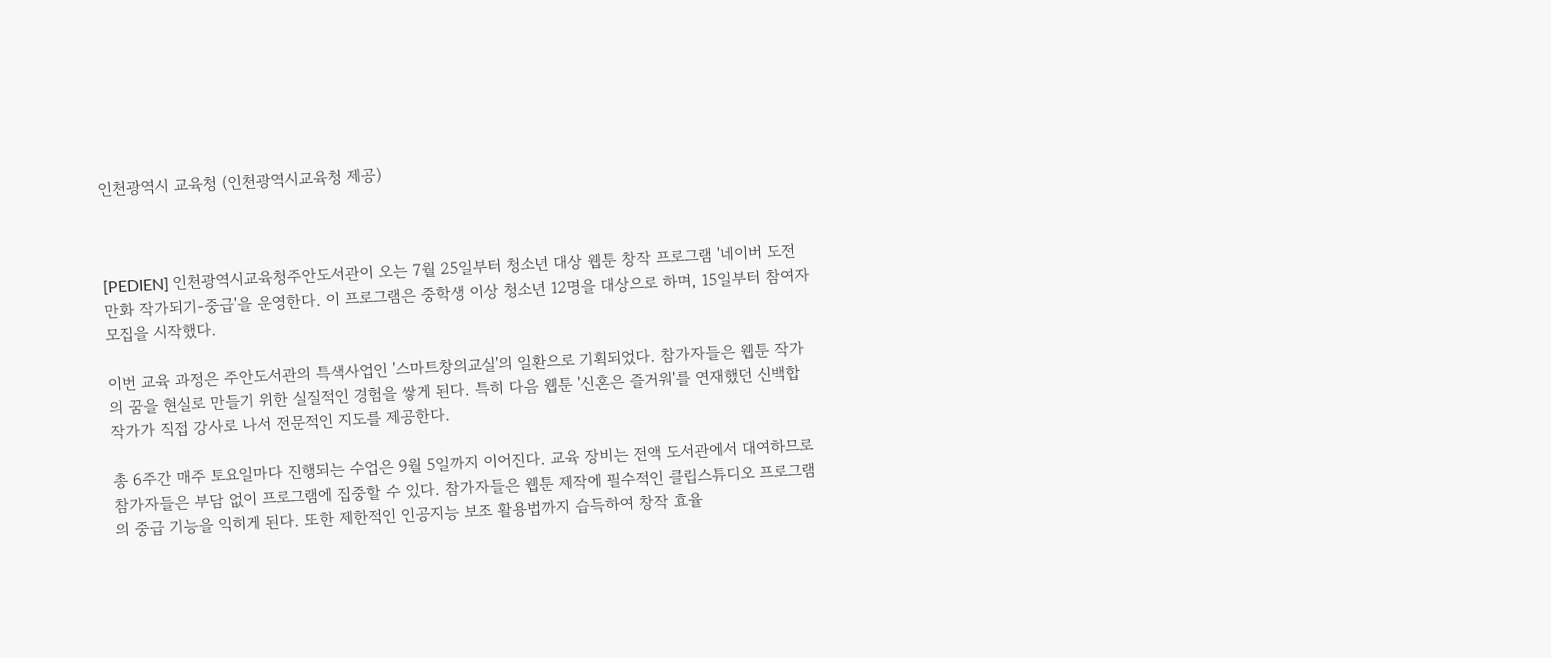인천광역시 교육청 (인천광역시교육청 제공)



[PEDIEN] 인천광역시교육청주안도서관이 오는 7월 25일부터 청소년 대상 웹툰 창작 프로그램 '네이버 도전만화 작가되기-중급'을 운영한다. 이 프로그램은 중학생 이상 청소년 12명을 대상으로 하며, 15일부터 참여자 모집을 시작했다.

이번 교육 과정은 주안도서관의 특색사업인 '스마트창의교실'의 일환으로 기획되었다. 참가자들은 웹툰 작가의 꿈을 현실로 만들기 위한 실질적인 경험을 쌓게 된다. 특히 다음 웹툰 '신혼은 즐거워'를 연재했던 신백합 작가가 직접 강사로 나서 전문적인 지도를 제공한다.

총 6주간 매주 토요일마다 진행되는 수업은 9월 5일까지 이어진다. 교육 장비는 전액 도서관에서 대여하므로 참가자들은 부담 없이 프로그램에 집중할 수 있다. 참가자들은 웹툰 제작에 필수적인 클립스튜디오 프로그램의 중급 기능을 익히게 된다. 또한 제한적인 인공지능 보조 활용법까지 습득하여 창작 효율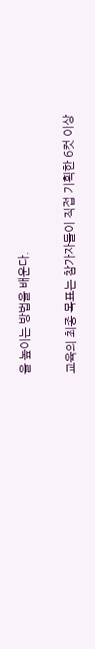을 높이는 방법을 배운다.

교육의 최종 목표는 참가자들이 직접 기획한 6컷 이상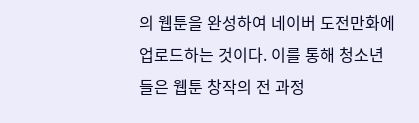의 웹툰을 완성하여 네이버 도전만화에 업로드하는 것이다. 이를 통해 청소년들은 웹툰 창작의 전 과정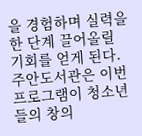을 경험하며 실력을 한 단계 끌어올릴 기회를 얻게 된다. 주안도서관은 이번 프로그램이 청소년들의 창의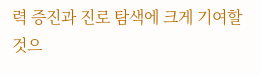력 증진과 진로 탐색에 크게 기여할 것으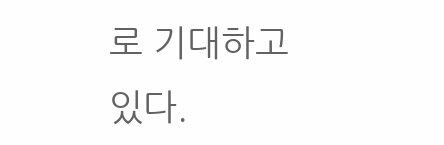로 기대하고 있다.